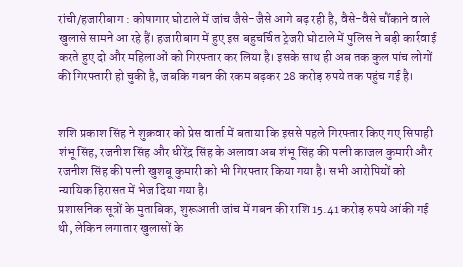रांची/हजारीबाग : कोषागार घोटाले में जांच जैसे-जैसे आगे बढ़ रही है, वैसे-वैसे चौंकाने वाले खुलासे सामने आ रहे हैं। हजारीबाग में हुए इस बहुचर्चित ट्रेजरी घोटाले में पुलिस ने बड़ी कार्रवाई करते हुए दो और महिलाओं को गिरफ्तार कर लिया है। इसके साथ ही अब तक कुल पांच लोगों की गिरफ्तारी हो चुकी है, जबकि गबन की रकम बढ़कर 28 करोड़ रुपये तक पहुंच गई है।


शशि प्रकाश सिंह ने शुक्रवार को प्रेस वार्ता में बताया कि इससे पहले गिरफ्तार किए गए सिपाही शंभू सिंह, रजनीश सिंह और धीरेंद्र सिंह के अलावा अब शंभू सिंह की पत्नी काजल कुमारी और रजनीश सिंह की पत्नी खुशबू कुमारी को भी गिरफ्तार किया गया है। सभी आरोपियों को न्यायिक हिरासत में भेज दिया गया है।
प्रशासनिक सूत्रों के मुताबिक, शुरूआती जांच में गबन की राशि 15.41 करोड़ रुपये आंकी गई थी, लेकिन लगातार खुलासों के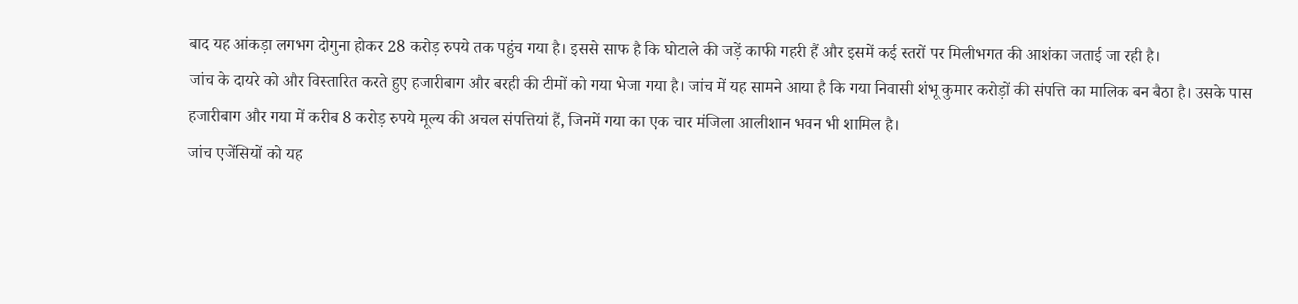बाद यह आंकड़ा लगभग दोगुना होकर 28 करोड़ रुपये तक पहुंच गया है। इससे साफ है कि घोटाले की जड़ें काफी गहरी हैं और इसमें कई स्तरों पर मिलीभगत की आशंका जताई जा रही है।
जांच के दायरे को और विस्तारित करते हुए हजारीबाग और बरही की टीमों को गया भेजा गया है। जांच में यह सामने आया है कि गया निवासी शंभू कुमार करोड़ों की संपत्ति का मालिक बन बैठा है। उसके पास हजारीबाग और गया में करीब 8 करोड़ रुपये मूल्य की अचल संपत्तियां हैं, जिनमें गया का एक चार मंजिला आलीशान भवन भी शामिल है।
जांच एजेंसियों को यह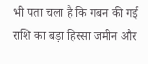भी पता चला है कि गबन की गई राशि का बड़ा हिस्सा जमीन और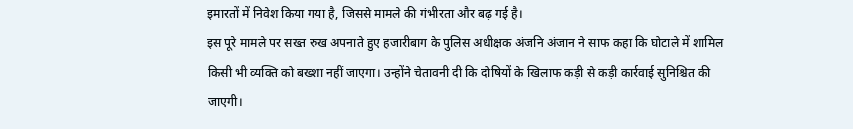इमारतों में निवेश किया गया है, जिससे मामले की गंभीरता और बढ़ गई है।
इस पूरे मामले पर सख्त रुख अपनाते हुए हजारीबाग के पुलिस अधीक्षक अंजनि अंजान ने साफ कहा कि घोटाले में शामिल किसी भी व्यक्ति को बख्शा नहीं जाएगा। उन्होंने चेतावनी दी कि दोषियों के खिलाफ कड़ी से कड़ी कार्रवाई सुनिश्चित की जाएगी।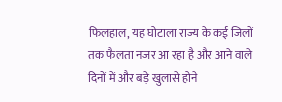फिलहाल, यह घोटाला राज्य के कई जिलों तक फैलता नजर आ रहा है और आने वाले दिनों में और बड़े खुलासे होने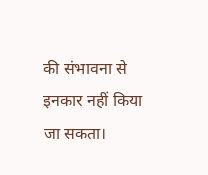की संभावना से इनकार नहीं किया जा सकता।